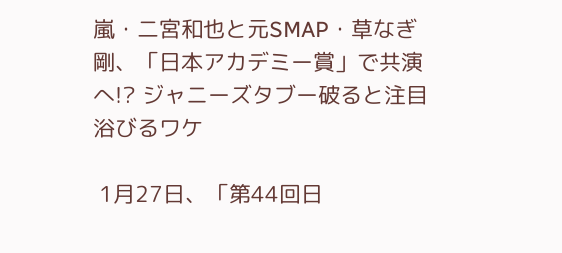嵐・二宮和也と元SMAP・草なぎ剛、「日本アカデミー賞」で共演へ!? ジャニーズタブー破ると注目浴びるワケ

 1月27日、「第44回日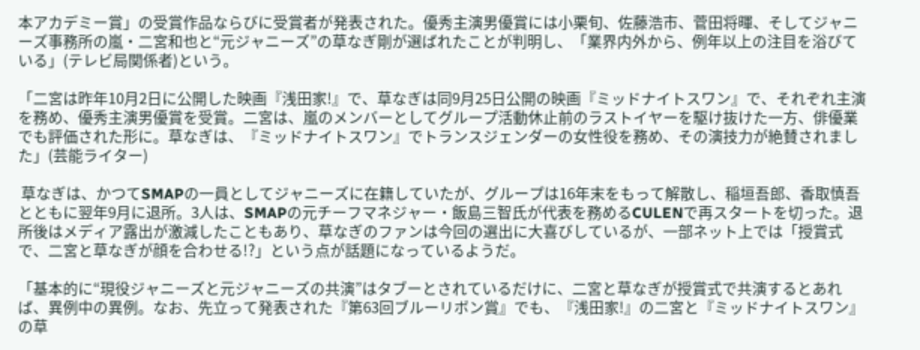本アカデミー賞」の受賞作品ならびに受賞者が発表された。優秀主演男優賞には小栗旬、佐藤浩市、菅田将暉、そしてジャニーズ事務所の嵐・二宮和也と“元ジャニーズ”の草なぎ剛が選ばれたことが判明し、「業界内外から、例年以上の注目を浴びている」(テレビ局関係者)という。

「二宮は昨年10月2日に公開した映画『浅田家!』で、草なぎは同9月25日公開の映画『ミッドナイトスワン』で、それぞれ主演を務め、優秀主演男優賞を受賞。二宮は、嵐のメンバーとしてグループ活動休止前のラストイヤーを駆け抜けた一方、俳優業でも評価された形に。草なぎは、『ミッドナイトスワン』でトランスジェンダーの女性役を務め、その演技力が絶賛されました」(芸能ライター)

 草なぎは、かつてSMAPの一員としてジャニーズに在籍していたが、グループは16年末をもって解散し、稲垣吾郎、香取慎吾とともに翌年9月に退所。3人は、SMAPの元チーフマネジャー・飯島三智氏が代表を務めるCULENで再スタートを切った。退所後はメディア露出が激減したこともあり、草なぎのファンは今回の選出に大喜びしているが、一部ネット上では「授賞式で、二宮と草なぎが顔を合わせる!?」という点が話題になっているようだ。

「基本的に“現役ジャニーズと元ジャニーズの共演”はタブーとされているだけに、二宮と草なぎが授賞式で共演するとあれば、異例中の異例。なお、先立って発表された『第63回ブルーリボン賞』でも、『浅田家!』の二宮と『ミッドナイトスワン』の草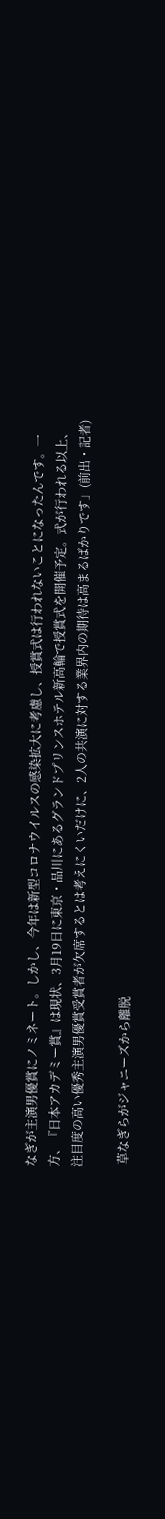なぎが主演男優賞にノミネート。しかし、今年は新型コロナウイルスの感染拡大に考慮し、授賞式は行われないことになったんです。一方、『日本アカデミー賞』は現状、3月19日に東京・品川にあるグランドプリンスホテル新高輪で授賞式を開催予定。式が行われる以上、注目度の高い優秀主演男優賞受賞者が欠席するとは考えにくいだけに、2人の共演に対する業界内の期待は高まるばかりです」(前出・記者)

 草なぎらがジャニーズから離脱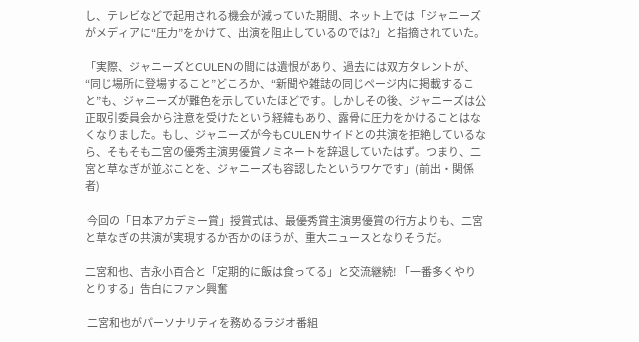し、テレビなどで起用される機会が減っていた期間、ネット上では「ジャニーズがメディアに“圧力”をかけて、出演を阻止しているのでは?」と指摘されていた。

「実際、ジャニーズとCULENの間には遺恨があり、過去には双方タレントが、“同じ場所に登場すること”どころか、“新聞や雑誌の同じページ内に掲載すること”も、ジャニーズが難色を示していたほどです。しかしその後、ジャニーズは公正取引委員会から注意を受けたという経緯もあり、露骨に圧力をかけることはなくなりました。もし、ジャニーズが今もCULENサイドとの共演を拒絶しているなら、そもそも二宮の優秀主演男優賞ノミネートを辞退していたはず。つまり、二宮と草なぎが並ぶことを、ジャニーズも容認したというワケです」(前出・関係者)

 今回の「日本アカデミー賞」授賞式は、最優秀賞主演男優賞の行方よりも、二宮と草なぎの共演が実現するか否かのほうが、重大ニュースとなりそうだ。

二宮和也、吉永小百合と「定期的に飯は食ってる」と交流継続! 「一番多くやりとりする」告白にファン興奮

 二宮和也がパーソナリティを務めるラジオ番組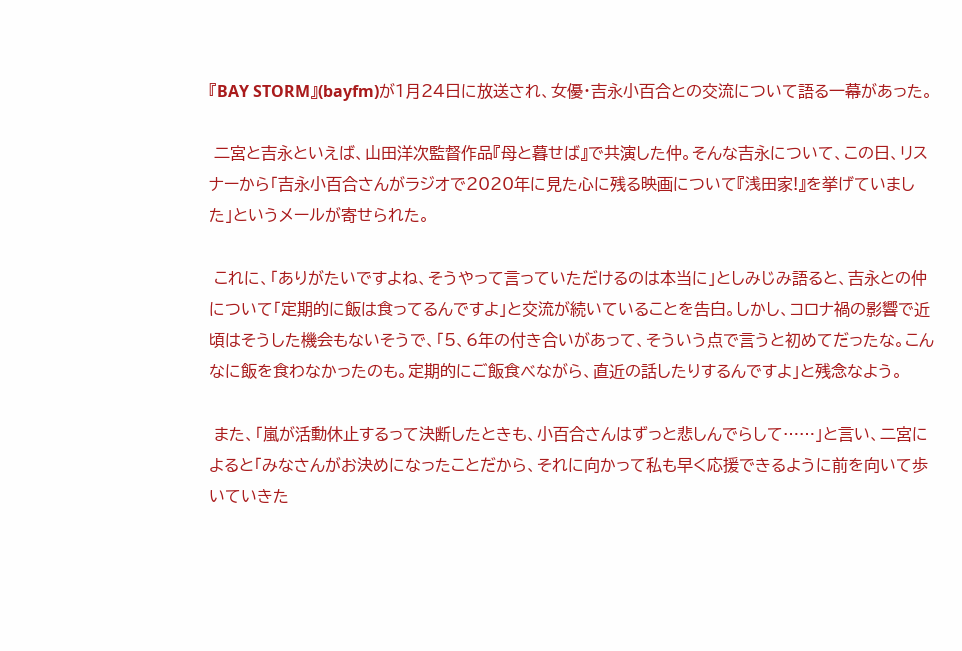『BAY STORM』(bayfm)が1月24日に放送され、女優・吉永小百合との交流について語る一幕があった。

 二宮と吉永といえば、山田洋次監督作品『母と暮せば』で共演した仲。そんな吉永について、この日、リスナーから「吉永小百合さんがラジオで2020年に見た心に残る映画について『浅田家!』を挙げていました」というメールが寄せられた。

 これに、「ありがたいですよね、そうやって言っていただけるのは本当に」としみじみ語ると、吉永との仲について「定期的に飯は食ってるんですよ」と交流が続いていることを告白。しかし、コロナ禍の影響で近頃はそうした機会もないそうで、「5、6年の付き合いがあって、そういう点で言うと初めてだったな。こんなに飯を食わなかったのも。定期的にご飯食べながら、直近の話したりするんですよ」と残念なよう。

 また、「嵐が活動休止するって決断したときも、小百合さんはずっと悲しんでらして……」と言い、二宮によると「みなさんがお決めになったことだから、それに向かって私も早く応援できるように前を向いて歩いていきた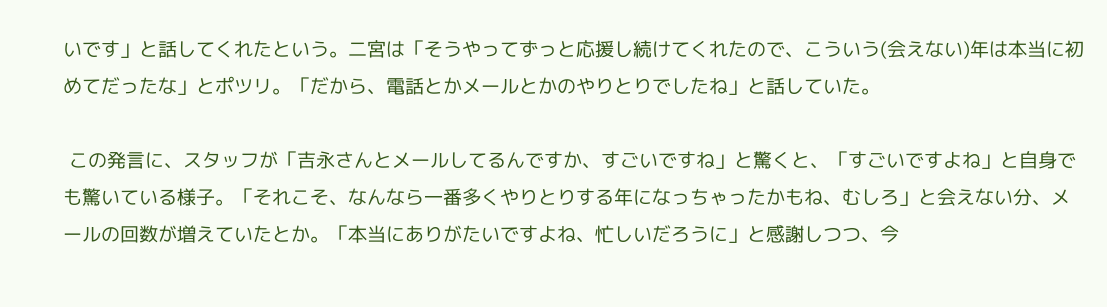いです」と話してくれたという。二宮は「そうやってずっと応援し続けてくれたので、こういう(会えない)年は本当に初めてだったな」とポツリ。「だから、電話とかメールとかのやりとりでしたね」と話していた。

 この発言に、スタッフが「吉永さんとメールしてるんですか、すごいですね」と驚くと、「すごいですよね」と自身でも驚いている様子。「それこそ、なんなら一番多くやりとりする年になっちゃったかもね、むしろ」と会えない分、メールの回数が増えていたとか。「本当にありがたいですよね、忙しいだろうに」と感謝しつつ、今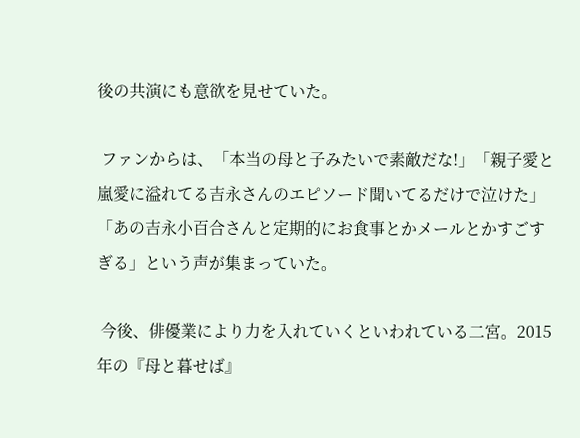後の共演にも意欲を見せていた。

 ファンからは、「本当の母と子みたいで素敵だな!」「親子愛と嵐愛に溢れてる吉永さんのエピソード聞いてるだけで泣けた」「あの吉永小百合さんと定期的にお食事とかメールとかすごすぎる」という声が集まっていた。

 今後、俳優業により力を入れていくといわれている二宮。2015年の『母と暮せば』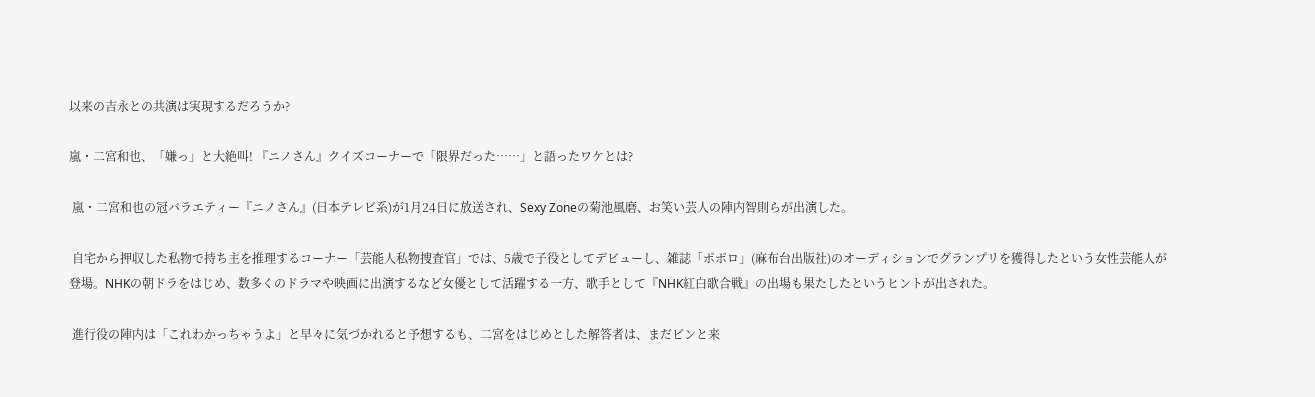以来の吉永との共演は実現するだろうか?

嵐・二宮和也、「嫌っ」と大絶叫! 『ニノさん』クイズコーナーで「限界だった……」と語ったワケとは?

 嵐・二宮和也の冠バラエティー『ニノさん』(日本テレビ系)が1月24日に放送され、Sexy Zoneの菊池風磨、お笑い芸人の陣内智則らが出演した。

 自宅から押収した私物で持ち主を推理するコーナー「芸能人私物捜査官」では、5歳で子役としてデビューし、雑誌「ポポロ」(麻布台出版社)のオーディションでグランプリを獲得したという女性芸能人が登場。NHKの朝ドラをはじめ、数多くのドラマや映画に出演するなど女優として活躍する一方、歌手として『NHK紅白歌合戦』の出場も果たしたというヒントが出された。

 進行役の陣内は「これわかっちゃうよ」と早々に気づかれると予想するも、二宮をはじめとした解答者は、まだピンと来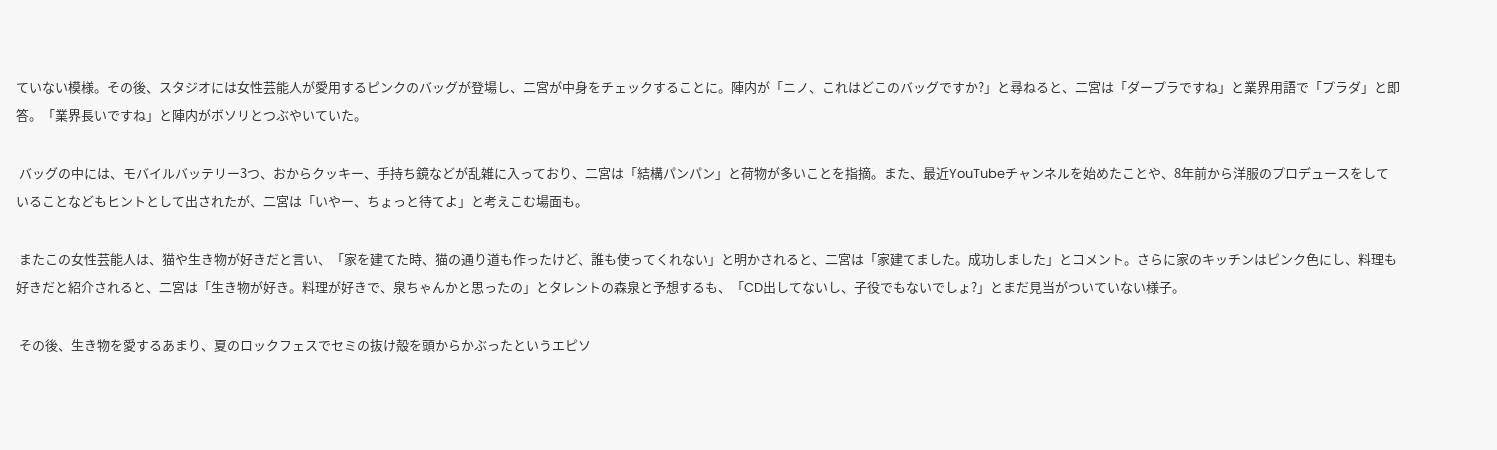ていない模様。その後、スタジオには女性芸能人が愛用するピンクのバッグが登場し、二宮が中身をチェックすることに。陣内が「ニノ、これはどこのバッグですか?」と尋ねると、二宮は「ダープラですね」と業界用語で「プラダ」と即答。「業界長いですね」と陣内がボソリとつぶやいていた。

 バッグの中には、モバイルバッテリー3つ、おからクッキー、手持ち鏡などが乱雑に入っており、二宮は「結構パンパン」と荷物が多いことを指摘。また、最近YouTubeチャンネルを始めたことや、8年前から洋服のプロデュースをしていることなどもヒントとして出されたが、二宮は「いやー、ちょっと待てよ」と考えこむ場面も。

 またこの女性芸能人は、猫や生き物が好きだと言い、「家を建てた時、猫の通り道も作ったけど、誰も使ってくれない」と明かされると、二宮は「家建てました。成功しました」とコメント。さらに家のキッチンはピンク色にし、料理も好きだと紹介されると、二宮は「生き物が好き。料理が好きで、泉ちゃんかと思ったの」とタレントの森泉と予想するも、「CD出してないし、子役でもないでしょ?」とまだ見当がついていない様子。

 その後、生き物を愛するあまり、夏のロックフェスでセミの抜け殻を頭からかぶったというエピソ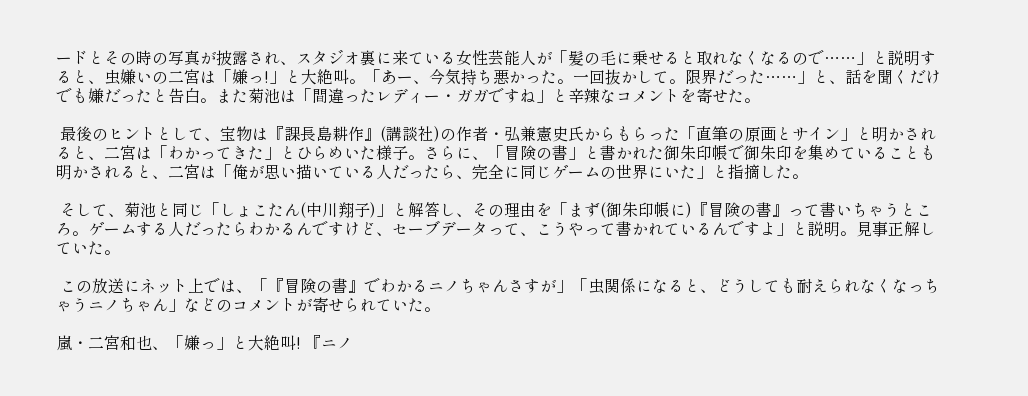ードとその時の写真が披露され、スタジオ裏に来ている女性芸能人が「髪の毛に乗せると取れなくなるので……」と説明すると、虫嫌いの二宮は「嫌っ!」と大絶叫。「あー、今気持ち悪かった。一回抜かして。限界だった……」と、話を聞くだけでも嫌だったと告白。また菊池は「間違ったレディー・ガガですね」と辛辣なコメントを寄せた。

 最後のヒントとして、宝物は『課長島耕作』(講談社)の作者・弘兼憲史氏からもらった「直筆の原画とサイン」と明かされると、二宮は「わかってきた」とひらめいた様子。さらに、「冒険の書」と書かれた御朱印帳で御朱印を集めていることも明かされると、二宮は「俺が思い描いている人だったら、完全に同じゲームの世界にいた」と指摘した。

 そして、菊池と同じ「しょこたん(中川翔子)」と解答し、その理由を「まず(御朱印帳に)『冒険の書』って書いちゃうところ。ゲームする人だったらわかるんですけど、セーブデータって、こうやって書かれているんですよ」と説明。見事正解していた。

 この放送にネット上では、「『冒険の書』でわかるニノちゃんさすが」「虫関係になると、どうしても耐えられなくなっちゃうニノちゃん」などのコメントが寄せられていた。

嵐・二宮和也、「嫌っ」と大絶叫! 『ニノ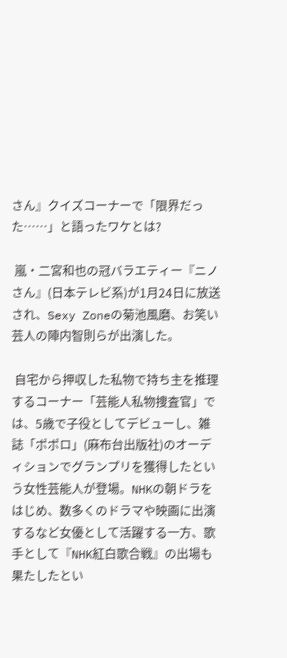さん』クイズコーナーで「限界だった……」と語ったワケとは?

 嵐・二宮和也の冠バラエティー『ニノさん』(日本テレビ系)が1月24日に放送され、Sexy Zoneの菊池風磨、お笑い芸人の陣内智則らが出演した。

 自宅から押収した私物で持ち主を推理するコーナー「芸能人私物捜査官」では、5歳で子役としてデビューし、雑誌「ポポロ」(麻布台出版社)のオーディションでグランプリを獲得したという女性芸能人が登場。NHKの朝ドラをはじめ、数多くのドラマや映画に出演するなど女優として活躍する一方、歌手として『NHK紅白歌合戦』の出場も果たしたとい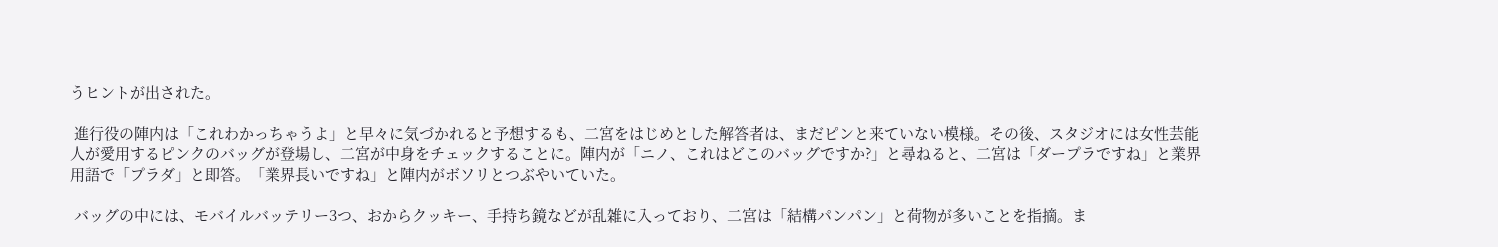うヒントが出された。

 進行役の陣内は「これわかっちゃうよ」と早々に気づかれると予想するも、二宮をはじめとした解答者は、まだピンと来ていない模様。その後、スタジオには女性芸能人が愛用するピンクのバッグが登場し、二宮が中身をチェックすることに。陣内が「ニノ、これはどこのバッグですか?」と尋ねると、二宮は「ダープラですね」と業界用語で「プラダ」と即答。「業界長いですね」と陣内がボソリとつぶやいていた。

 バッグの中には、モバイルバッテリー3つ、おからクッキー、手持ち鏡などが乱雑に入っており、二宮は「結構パンパン」と荷物が多いことを指摘。ま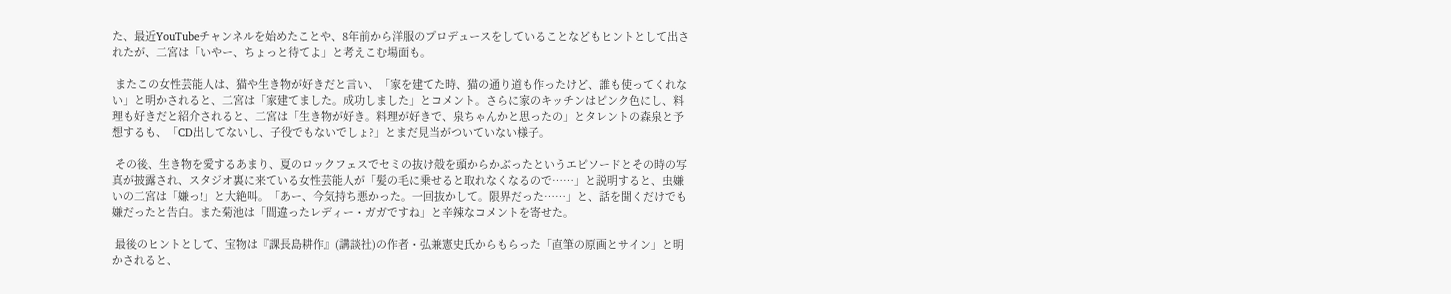た、最近YouTubeチャンネルを始めたことや、8年前から洋服のプロデュースをしていることなどもヒントとして出されたが、二宮は「いやー、ちょっと待てよ」と考えこむ場面も。

 またこの女性芸能人は、猫や生き物が好きだと言い、「家を建てた時、猫の通り道も作ったけど、誰も使ってくれない」と明かされると、二宮は「家建てました。成功しました」とコメント。さらに家のキッチンはピンク色にし、料理も好きだと紹介されると、二宮は「生き物が好き。料理が好きで、泉ちゃんかと思ったの」とタレントの森泉と予想するも、「CD出してないし、子役でもないでしょ?」とまだ見当がついていない様子。

 その後、生き物を愛するあまり、夏のロックフェスでセミの抜け殻を頭からかぶったというエピソードとその時の写真が披露され、スタジオ裏に来ている女性芸能人が「髪の毛に乗せると取れなくなるので……」と説明すると、虫嫌いの二宮は「嫌っ!」と大絶叫。「あー、今気持ち悪かった。一回抜かして。限界だった……」と、話を聞くだけでも嫌だったと告白。また菊池は「間違ったレディー・ガガですね」と辛辣なコメントを寄せた。

 最後のヒントとして、宝物は『課長島耕作』(講談社)の作者・弘兼憲史氏からもらった「直筆の原画とサイン」と明かされると、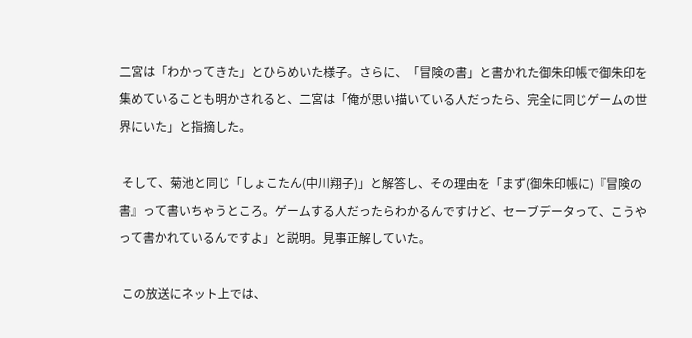二宮は「わかってきた」とひらめいた様子。さらに、「冒険の書」と書かれた御朱印帳で御朱印を集めていることも明かされると、二宮は「俺が思い描いている人だったら、完全に同じゲームの世界にいた」と指摘した。

 そして、菊池と同じ「しょこたん(中川翔子)」と解答し、その理由を「まず(御朱印帳に)『冒険の書』って書いちゃうところ。ゲームする人だったらわかるんですけど、セーブデータって、こうやって書かれているんですよ」と説明。見事正解していた。

 この放送にネット上では、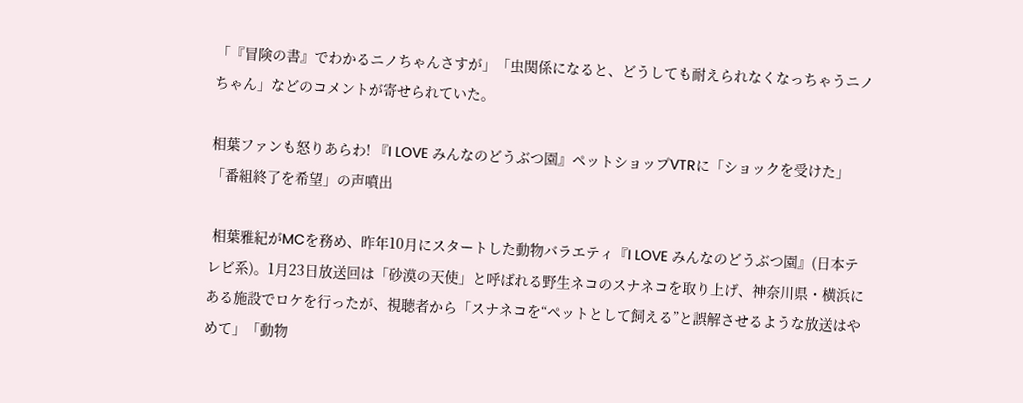「『冒険の書』でわかるニノちゃんさすが」「虫関係になると、どうしても耐えられなくなっちゃうニノちゃん」などのコメントが寄せられていた。

相葉ファンも怒りあらわ! 『I LOVE みんなのどうぶつ園』ペットショップVTRに「ショックを受けた」「番組終了を希望」の声噴出

 相葉雅紀がMCを務め、昨年10月にスタートした動物バラエティ『I LOVE みんなのどうぶつ園』(日本テレビ系)。1月23日放送回は「砂漠の天使」と呼ばれる野生ネコのスナネコを取り上げ、神奈川県・横浜にある施設でロケを行ったが、視聴者から「スナネコを“ペットとして飼える”と誤解させるような放送はやめて」「動物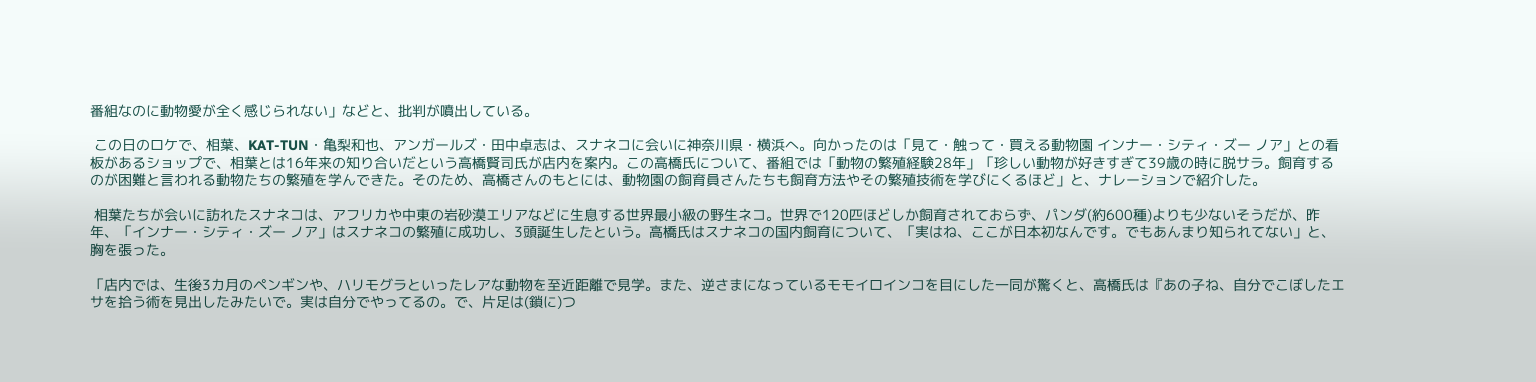番組なのに動物愛が全く感じられない」などと、批判が噴出している。

 この日のロケで、相葉、KAT-TUN・亀梨和也、アンガールズ・田中卓志は、スナネコに会いに神奈川県・横浜へ。向かったのは「見て・触って・買える動物園 インナー・シティ・ズー ノア」との看板があるショップで、相葉とは16年来の知り合いだという高橋賢司氏が店内を案内。この高橋氏について、番組では「動物の繁殖経験28年」「珍しい動物が好きすぎて39歳の時に脱サラ。飼育するのが困難と言われる動物たちの繁殖を学んできた。そのため、高橋さんのもとには、動物園の飼育員さんたちも飼育方法やその繁殖技術を学びにくるほど」と、ナレーションで紹介した。

 相葉たちが会いに訪れたスナネコは、アフリカや中東の岩砂漠エリアなどに生息する世界最小級の野生ネコ。世界で120匹ほどしか飼育されておらず、パンダ(約600種)よりも少ないそうだが、昨年、「インナー・シティ・ズー ノア」はスナネコの繁殖に成功し、3頭誕生したという。高橋氏はスナネコの国内飼育について、「実はね、ここが日本初なんです。でもあんまり知られてない」と、胸を張った。

「店内では、生後3カ月のペンギンや、ハリモグラといったレアな動物を至近距離で見学。また、逆さまになっているモモイロインコを目にした一同が驚くと、高橋氏は『あの子ね、自分でこぼしたエサを拾う術を見出したみたいで。実は自分でやってるの。で、片足は(鎖に)つ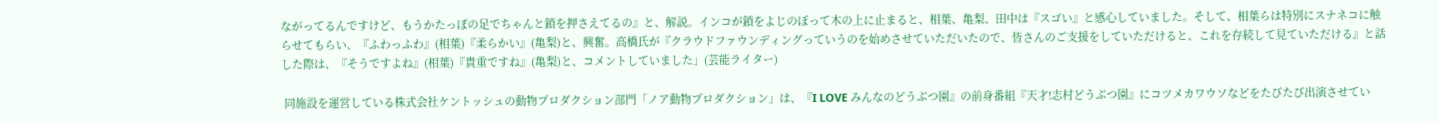ながってるんですけど、もうかたっぽの足でちゃんと鎖を押さえてるの』と、解説。インコが鎖をよじのぼって木の上に止まると、相葉、亀梨、田中は『スゴい』と感心していました。そして、相葉らは特別にスナネコに触らせてもらい、『ふわっふわ』(相葉)『柔らかい』(亀梨)と、興奮。高橋氏が『クラウドファウンディングっていうのを始めさせていただいたので、皆さんのご支援をしていただけると、これを存続して見ていただける』と話した際は、『そうですよね』(相葉)『貴重ですね』(亀梨)と、コメントしていました」(芸能ライター)

 同施設を運営している株式会社ケントッシュの動物プロダクション部門「ノア動物プロダクション」は、『I LOVE みんなのどうぶつ園』の前身番組『天才!志村どうぶつ園』にコツメカワウソなどをたびたび出演させてい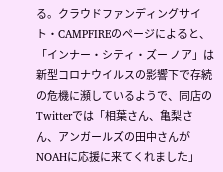る。クラウドファンディングサイト・CAMPFIREのページによると、「インナー・シティ・ズー ノア」は新型コロナウイルスの影響下で存続の危機に瀕しているようで、同店のTwitterでは「相葉さん、亀梨さん、アンガールズの田中さんがNOAHに応援に来てくれました」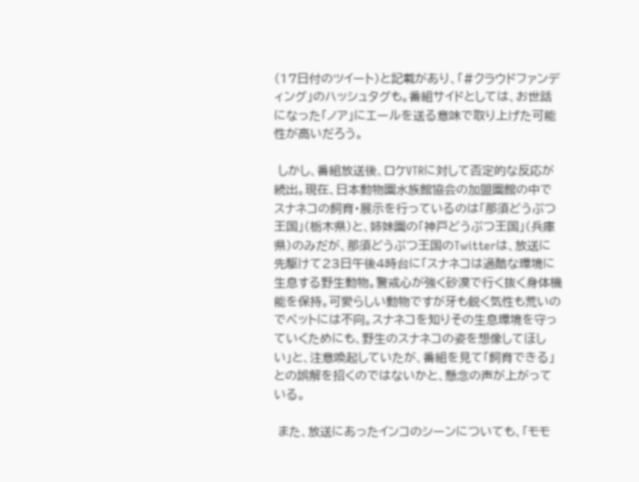(17日付のツイート)と記載があり、「#クラウドファンディング」のハッシュタグも。番組サイドとしては、お世話になった「ノア」にエールを送る意味で取り上げた可能性が高いだろう。

 しかし、番組放送後、ロケVTRに対して否定的な反応が続出。現在、日本動物園水族館協会の加盟園館の中でスナネコの飼育・展示を行っているのは「那須どうぶつ王国」(栃木県)と、姉妹園の「神戸どうぶつ王国」(兵庫県)のみだが、那須どうぶつ王国のTwitterは、放送に先駆けて23日午後4時台に「スナネコは過酷な環境に生息する野生動物。警戒心が強く砂漠で行く抜く身体機能を保持。可愛らしい動物ですが牙も鋭く気性も荒いのでペットには不向。スナネコを知りその生息環境を守っていくためにも、野生のスナネコの姿を想像してほしい」と、注意喚起していたが、番組を見て「飼育できる」との誤解を招くのではないかと、懸念の声が上がっている。

 また、放送にあったインコのシーンについても、「モモ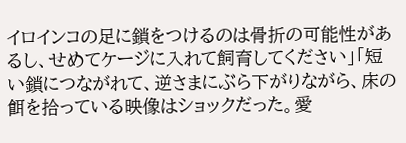イロインコの足に鎖をつけるのは骨折の可能性があるし、せめてケージに入れて飼育してください」「短い鎖につながれて、逆さまにぶら下がりながら、床の餌を拾っている映像はショックだった。愛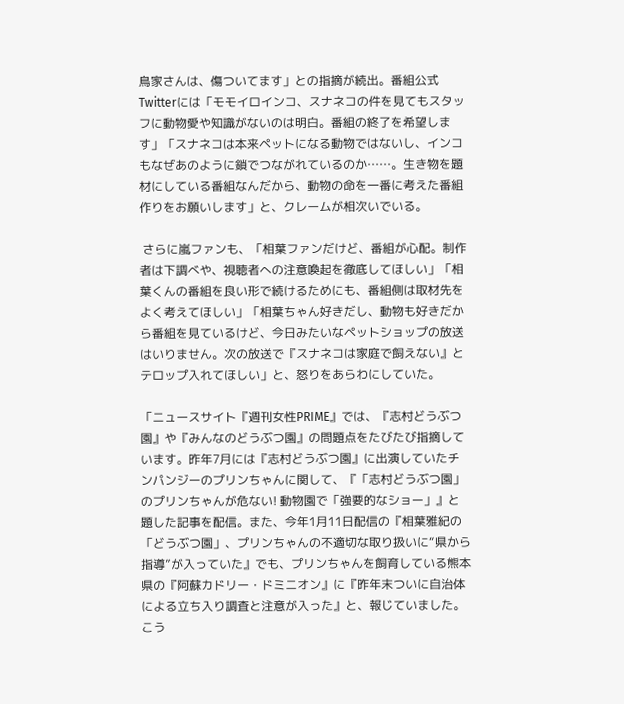鳥家さんは、傷ついてます」との指摘が続出。番組公式Twitterには「モモイロインコ、スナネコの件を見てもスタッフに動物愛や知識がないのは明白。番組の終了を希望します」「スナネコは本来ペットになる動物ではないし、インコもなぜあのように鎖でつながれているのか……。生き物を題材にしている番組なんだから、動物の命を一番に考えた番組作りをお願いします」と、クレームが相次いでいる。

 さらに嵐ファンも、「相葉ファンだけど、番組が心配。制作者は下調べや、視聴者への注意喚起を徹底してほしい」「相葉くんの番組を良い形で続けるためにも、番組側は取材先をよく考えてほしい」「相葉ちゃん好きだし、動物も好きだから番組を見ているけど、今日みたいなペットショップの放送はいりません。次の放送で『スナネコは家庭で飼えない』とテロップ入れてほしい」と、怒りをあらわにしていた。

「ニュースサイト『週刊女性PRIME』では、『志村どうぶつ園』や『みんなのどうぶつ園』の問題点をたびたび指摘しています。昨年7月には『志村どうぶつ園』に出演していたチンパンジーのプリンちゃんに関して、『「志村どうぶつ園」のプリンちゃんが危ない! 動物園で「強要的なショー」』と題した記事を配信。また、今年1月11日配信の『相葉雅紀の「どうぶつ園」、プリンちゃんの不適切な取り扱いに“県から指導”が入っていた』でも、プリンちゃんを飼育している熊本県の『阿蘇カドリー・ドミニオン』に『昨年末ついに自治体による立ち入り調査と注意が入った』と、報じていました。こう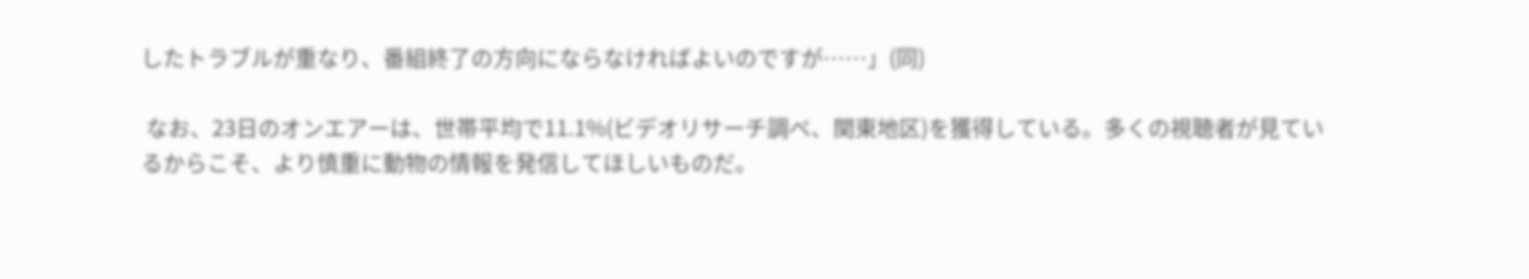したトラブルが重なり、番組終了の方向にならなければよいのですが……」(同)

 なお、23日のオンエアーは、世帯平均で11.1%(ビデオリサーチ調べ、関東地区)を獲得している。多くの視聴者が見ているからこそ、より慎重に動物の情報を発信してほしいものだ。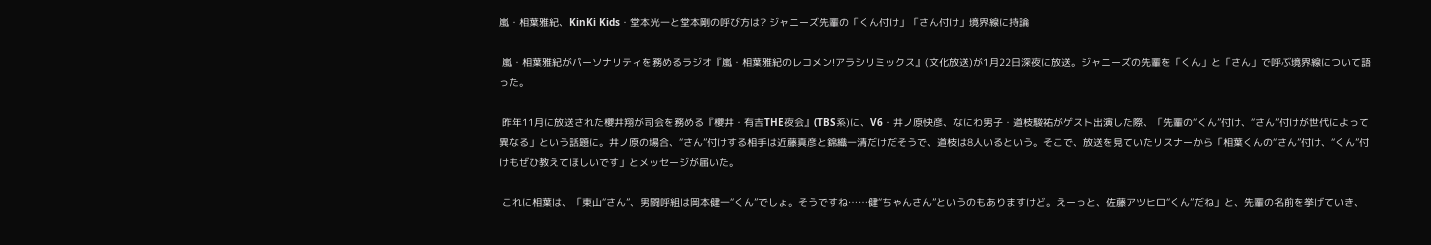嵐・相葉雅紀、KinKi Kids・堂本光一と堂本剛の呼び方は? ジャニーズ先輩の「くん付け」「さん付け」境界線に持論

 嵐・相葉雅紀がパーソナリティを務めるラジオ『嵐・相葉雅紀のレコメン!アラシリミックス』(文化放送)が1月22日深夜に放送。ジャニーズの先輩を「くん」と「さん」で呼ぶ境界線について語った。

 昨年11月に放送された櫻井翔が司会を務める『櫻井・有吉THE夜会』(TBS系)に、V6・井ノ原快彦、なにわ男子・道枝駿祐がゲスト出演した際、「先輩の“くん”付け、“さん”付けが世代によって異なる」という話題に。井ノ原の場合、“さん”付けする相手は近藤真彦と錦織一清だけだそうで、道枝は8人いるという。そこで、放送を見ていたリスナーから「相葉くんの“さん”付け、“くん”付けもぜひ教えてほしいです」とメッセージが届いた。

 これに相葉は、「東山“さん”、男闘呼組は岡本健一“くん”でしょ。そうですね……健“ちゃんさん”というのもありますけど。えーっと、佐藤アツヒロ“くん”だね」と、先輩の名前を挙げていき、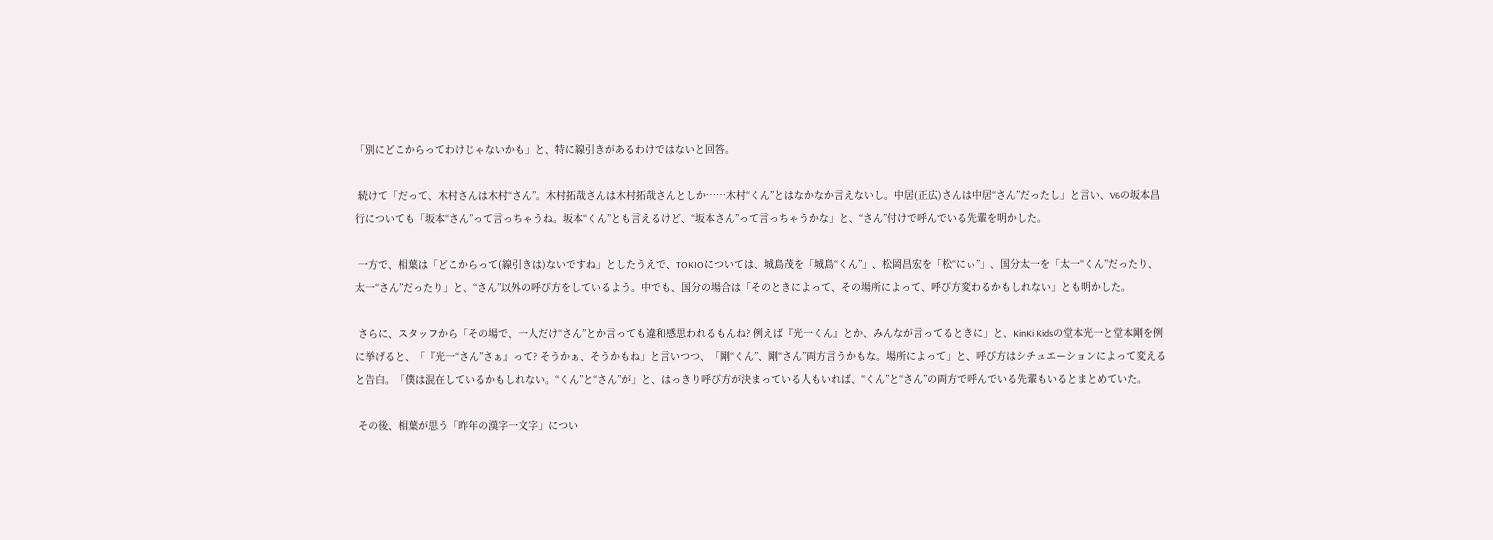「別にどこからってわけじゃないかも」と、特に線引きがあるわけではないと回答。

 続けて「だって、木村さんは木村“さん”。木村拓哉さんは木村拓哉さんとしか……木村“くん”とはなかなか言えないし。中居(正広)さんは中居“さん”だったし」と言い、V6の坂本昌行についても「坂本“さん”って言っちゃうね。坂本“くん”とも言えるけど、“坂本さん”って言っちゃうかな」と、“さん”付けで呼んでいる先輩を明かした。

 一方で、相葉は「どこからって(線引きは)ないですね」としたうえで、TOKIOについては、城島茂を「城島“くん”」、松岡昌宏を「松“にぃ”」、国分太一を「太一“くん”だったり、太一“さん”だったり」と、“さん”以外の呼び方をしているよう。中でも、国分の場合は「そのときによって、その場所によって、呼び方変わるかもしれない」とも明かした。

 さらに、スタッフから「その場で、一人だけ“さん”とか言っても違和感思われるもんね? 例えば『光一くん』とか、みんなが言ってるときに」と、KinKi Kidsの堂本光一と堂本剛を例に挙げると、「『光一“さん”さぁ』って? そうかぁ、そうかもね」と言いつつ、「剛“くん”、剛“さん”両方言うかもな。場所によって」と、呼び方はシチュエーションによって変えると告白。「僕は混在しているかもしれない。“くん”と“さん”が」と、はっきり呼び方が決まっている人もいれば、“くん”と“さん”の両方で呼んでいる先輩もいるとまとめていた。

 その後、相葉が思う「昨年の漢字一文字」につい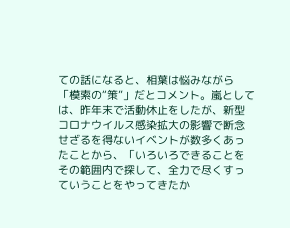ての話になると、相葉は悩みながら「模索の“策”」だとコメント。嵐としては、昨年末で活動休止をしたが、新型コロナウイルス感染拡大の影響で断念せざるを得ないイベントが数多くあったことから、「いろいろできることをその範囲内で探して、全力で尽くすっていうことをやってきたか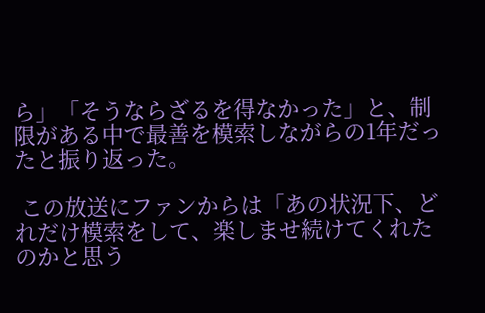ら」「そうならざるを得なかった」と、制限がある中で最善を模索しながらの1年だったと振り返った。

 この放送にファンからは「あの状況下、どれだけ模索をして、楽しませ続けてくれたのかと思う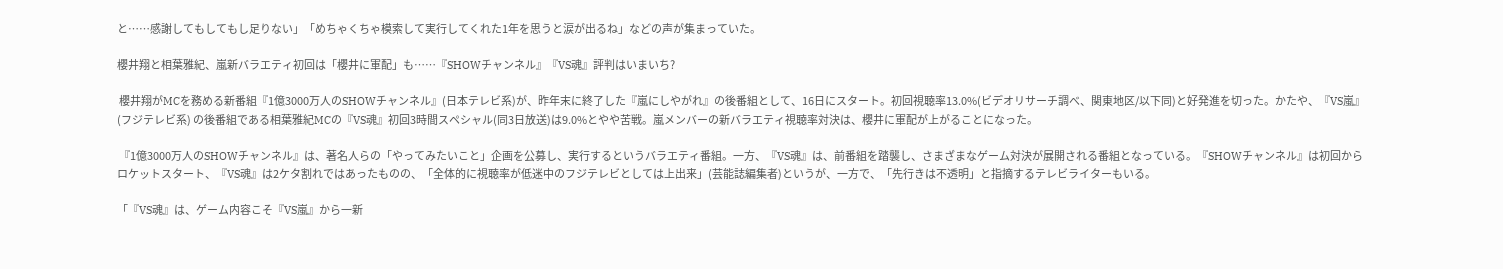と……感謝してもしてもし足りない」「めちゃくちゃ模索して実行してくれた1年を思うと涙が出るね」などの声が集まっていた。

櫻井翔と相葉雅紀、嵐新バラエティ初回は「櫻井に軍配」も……『SHOWチャンネル』『VS魂』評判はいまいち?

 櫻井翔がMCを務める新番組『1億3000万人のSHOWチャンネル』(日本テレビ系)が、昨年末に終了した『嵐にしやがれ』の後番組として、16日にスタート。初回視聴率13.0%(ビデオリサーチ調べ、関東地区/以下同)と好発進を切った。かたや、『VS嵐』(フジテレビ系) の後番組である相葉雅紀MCの『VS魂』初回3時間スペシャル(同3日放送)は9.0%とやや苦戦。嵐メンバーの新バラエティ視聴率対決は、櫻井に軍配が上がることになった。

 『1億3000万人のSHOWチャンネル』は、著名人らの「やってみたいこと」企画を公募し、実行するというバラエティ番組。一方、『VS魂』は、前番組を踏襲し、さまざまなゲーム対決が展開される番組となっている。『SHOWチャンネル』は初回からロケットスタート、『VS魂』は2ケタ割れではあったものの、「全体的に視聴率が低迷中のフジテレビとしては上出来」(芸能誌編集者)というが、一方で、「先行きは不透明」と指摘するテレビライターもいる。

「『VS魂』は、ゲーム内容こそ『VS嵐』から一新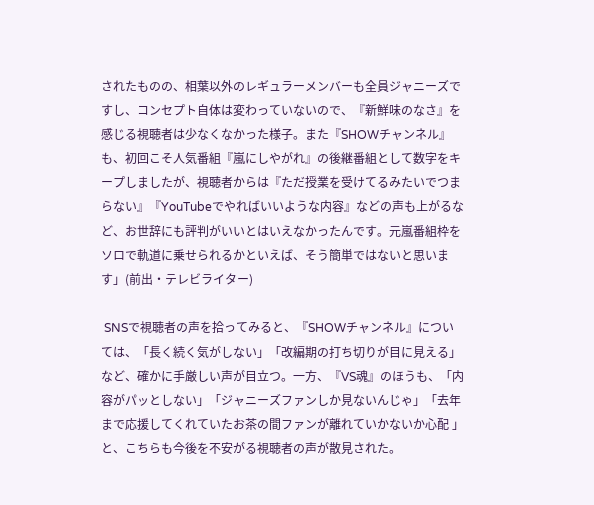されたものの、相葉以外のレギュラーメンバーも全員ジャニーズですし、コンセプト自体は変わっていないので、『新鮮味のなさ』を感じる視聴者は少なくなかった様子。また『SHOWチャンネル』も、初回こそ人気番組『嵐にしやがれ』の後継番組として数字をキープしましたが、視聴者からは『ただ授業を受けてるみたいでつまらない』『YouTubeでやればいいような内容』などの声も上がるなど、お世辞にも評判がいいとはいえなかったんです。元嵐番組枠をソロで軌道に乗せられるかといえば、そう簡単ではないと思います」(前出・テレビライター)

 SNSで視聴者の声を拾ってみると、『SHOWチャンネル』については、「長く続く気がしない」「改編期の打ち切りが目に見える」など、確かに手厳しい声が目立つ。一方、『VS魂』のほうも、「内容がパッとしない」「ジャニーズファンしか見ないんじゃ」「去年まで応援してくれていたお茶の間ファンが離れていかないか心配 」と、こちらも今後を不安がる視聴者の声が散見された。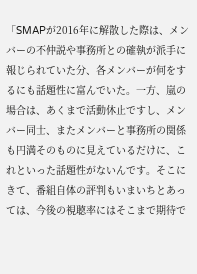「SMAPが2016年に解散した際は、メンバーの不仲説や事務所との確執が派手に報じられていた分、各メンバーが何をするにも話題性に富んでいた。一方、嵐の場合は、あくまで活動休止ですし、メンバー同士、またメンバーと事務所の関係も円満そのものに見えているだけに、これといった話題性がないんです。そこにきて、番組自体の評判もいまいちとあっては、今後の視聴率にはそこまで期待で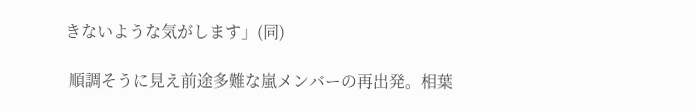きないような気がします」(同)

 順調そうに見え前途多難な嵐メンバーの再出発。相葉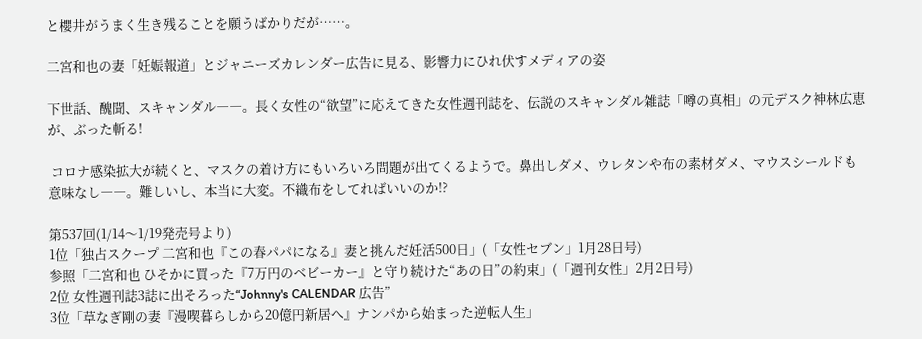と櫻井がうまく生き残ることを願うばかりだが……。

二宮和也の妻「妊娠報道」とジャニーズカレンダー広告に見る、影響力にひれ伏すメディアの姿

下世話、醜聞、スキャンダル――。長く女性の“欲望”に応えてきた女性週刊誌を、伝説のスキャンダル雑誌「噂の真相」の元デスク神林広恵が、ぶった斬る!

 コロナ感染拡大が続くと、マスクの着け方にもいろいろ問題が出てくるようで。鼻出しダメ、ウレタンや布の素材ダメ、マウスシールドも意味なし――。難しいし、本当に大変。不織布をしてればいいのか!?

第537回(1/14〜1/19発売号より)
1位「独占スクープ 二宮和也『この春パパになる』妻と挑んだ妊活500日」(「女性セブン」1月28日号)
参照「二宮和也 ひそかに買った『7万円のベビーカー』と守り続けた“あの日”の約束」(「週刊女性」2月2日号)
2位 女性週刊誌3誌に出そろった“Johnny's CALENDAR 広告”
3位「草なぎ剛の妻『漫喫暮らしから20億円新居へ』ナンパから始まった逆転人生」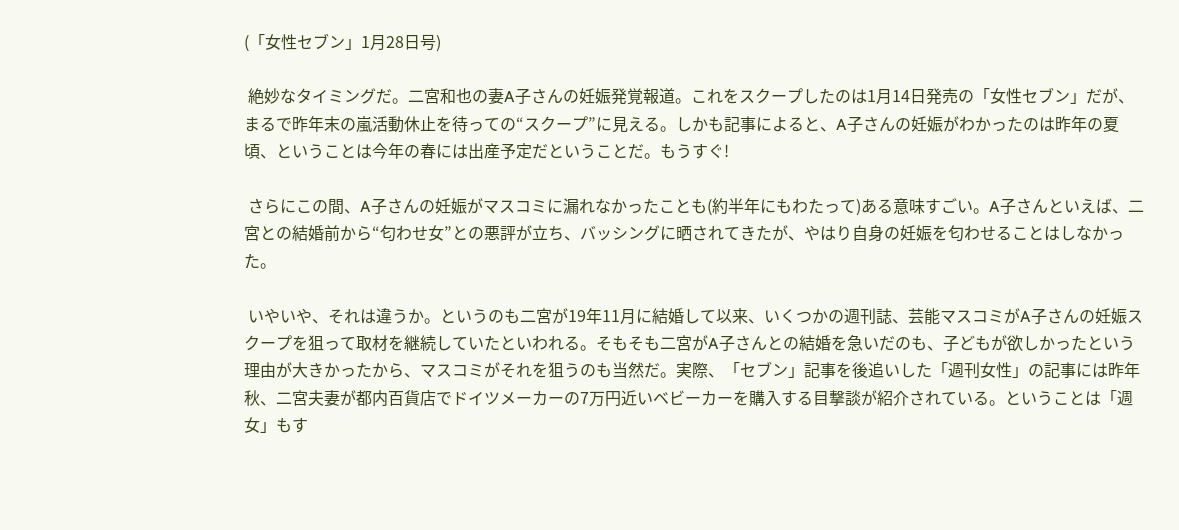(「女性セブン」1月28日号)

 絶妙なタイミングだ。二宮和也の妻A子さんの妊娠発覚報道。これをスクープしたのは1月14日発売の「女性セブン」だが、まるで昨年末の嵐活動休止を待っての“スクープ”に見える。しかも記事によると、A子さんの妊娠がわかったのは昨年の夏頃、ということは今年の春には出産予定だということだ。もうすぐ!

 さらにこの間、A子さんの妊娠がマスコミに漏れなかったことも(約半年にもわたって)ある意味すごい。A子さんといえば、二宮との結婚前から“匂わせ女”との悪評が立ち、バッシングに晒されてきたが、やはり自身の妊娠を匂わせることはしなかった。

 いやいや、それは違うか。というのも二宮が19年11月に結婚して以来、いくつかの週刊誌、芸能マスコミがA子さんの妊娠スクープを狙って取材を継続していたといわれる。そもそも二宮がA子さんとの結婚を急いだのも、子どもが欲しかったという理由が大きかったから、マスコミがそれを狙うのも当然だ。実際、「セブン」記事を後追いした「週刊女性」の記事には昨年秋、二宮夫妻が都内百貨店でドイツメーカーの7万円近いベビーカーを購入する目撃談が紹介されている。ということは「週女」もす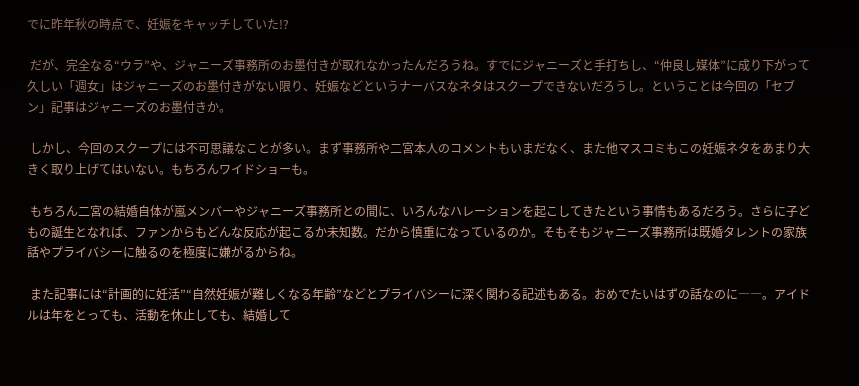でに昨年秋の時点で、妊娠をキャッチしていた!?

 だが、完全なる“ウラ”や、ジャニーズ事務所のお墨付きが取れなかったんだろうね。すでにジャニーズと手打ちし、“仲良し媒体”に成り下がって久しい「週女」はジャニーズのお墨付きがない限り、妊娠などというナーバスなネタはスクープできないだろうし。ということは今回の「セブン」記事はジャニーズのお墨付きか。

 しかし、今回のスクープには不可思議なことが多い。まず事務所や二宮本人のコメントもいまだなく、また他マスコミもこの妊娠ネタをあまり大きく取り上げてはいない。もちろんワイドショーも。

 もちろん二宮の結婚自体が嵐メンバーやジャニーズ事務所との間に、いろんなハレーションを起こしてきたという事情もあるだろう。さらに子どもの誕生となれば、ファンからもどんな反応が起こるか未知数。だから慎重になっているのか。そもそもジャニーズ事務所は既婚タレントの家族話やプライバシーに触るのを極度に嫌がるからね。

 また記事には“計画的に妊活”“自然妊娠が難しくなる年齢”などとプライバシーに深く関わる記述もある。おめでたいはずの話なのに――。アイドルは年をとっても、活動を休止しても、結婚して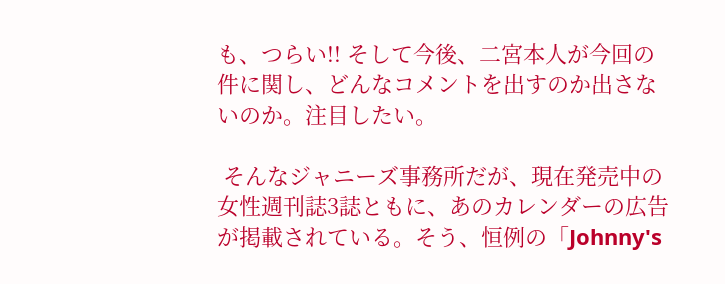も、つらい!! そして今後、二宮本人が今回の件に関し、どんなコメントを出すのか出さないのか。注目したい。

 そんなジャニーズ事務所だが、現在発売中の女性週刊誌3誌ともに、あのカレンダーの広告が掲載されている。そう、恒例の「Johnny's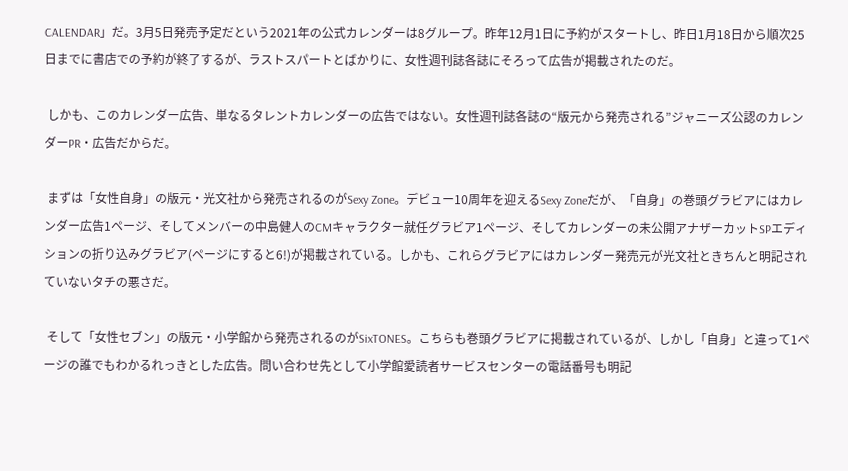CALENDAR」だ。3月5日発売予定だという2021年の公式カレンダーは8グループ。昨年12月1日に予約がスタートし、昨日1月18日から順次25日までに書店での予約が終了するが、ラストスパートとばかりに、女性週刊誌各誌にそろって広告が掲載されたのだ。

 しかも、このカレンダー広告、単なるタレントカレンダーの広告ではない。女性週刊誌各誌の“版元から発売される”ジャニーズ公認のカレンダーPR・広告だからだ。

 まずは「女性自身」の版元・光文社から発売されるのがSexy Zone。デビュー10周年を迎えるSexy Zoneだが、「自身」の巻頭グラビアにはカレンダー広告1ページ、そしてメンバーの中島健人のCMキャラクター就任グラビア1ページ、そしてカレンダーの未公開アナザーカットSPエディションの折り込みグラビア(ページにすると6!)が掲載されている。しかも、これらグラビアにはカレンダー発売元が光文社ときちんと明記されていないタチの悪さだ。

 そして「女性セブン」の版元・小学館から発売されるのがSixTONES。こちらも巻頭グラビアに掲載されているが、しかし「自身」と違って1ページの誰でもわかるれっきとした広告。問い合わせ先として小学館愛読者サービスセンターの電話番号も明記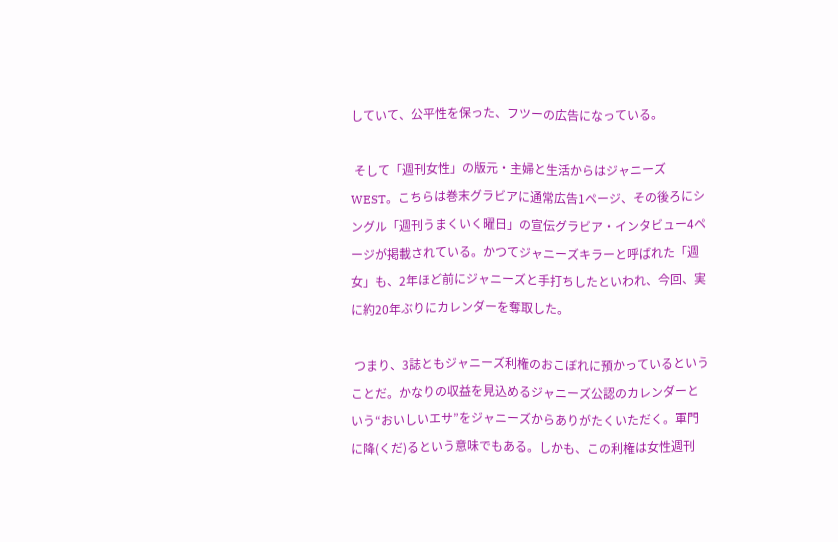していて、公平性を保った、フツーの広告になっている。

 そして「週刊女性」の版元・主婦と生活からはジャニーズWEST。こちらは巻末グラビアに通常広告1ページ、その後ろにシングル「週刊うまくいく曜日」の宣伝グラビア・インタビュー4ページが掲載されている。かつてジャニーズキラーと呼ばれた「週女」も、2年ほど前にジャニーズと手打ちしたといわれ、今回、実に約20年ぶりにカレンダーを奪取した。

 つまり、3誌ともジャニーズ利権のおこぼれに預かっているということだ。かなりの収益を見込めるジャニーズ公認のカレンダーという“おいしいエサ”をジャニーズからありがたくいただく。軍門に降(くだ)るという意味でもある。しかも、この利権は女性週刊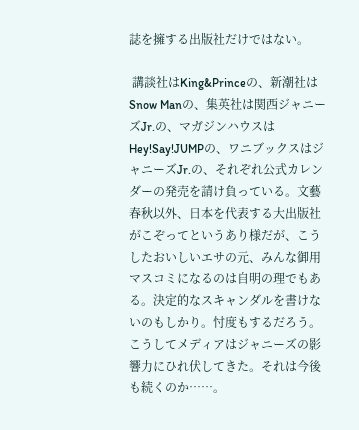誌を擁する出版社だけではない。

 講談社はKing&Princeの、新潮社はSnow Manの、集英社は関西ジャニーズJr.の、マガジンハウスはHey!Say!JUMPの、ワニブックスはジャニーズJr.の、それぞれ公式カレンダーの発売を請け負っている。文藝春秋以外、日本を代表する大出版社がこぞってというあり様だが、こうしたおいしいエサの元、みんな御用マスコミになるのは自明の理でもある。決定的なスキャンダルを書けないのもしかり。忖度もするだろう。こうしてメディアはジャニーズの影響力にひれ伏してきた。それは今後も続くのか……。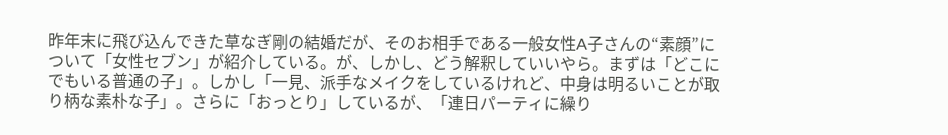昨年末に飛び込んできた草なぎ剛の結婚だが、そのお相手である一般女性A子さんの“素顔”について「女性セブン」が紹介している。が、しかし、どう解釈していいやら。まずは「どこにでもいる普通の子」。しかし「一見、派手なメイクをしているけれど、中身は明るいことが取り柄な素朴な子」。さらに「おっとり」しているが、「連日パーティに繰り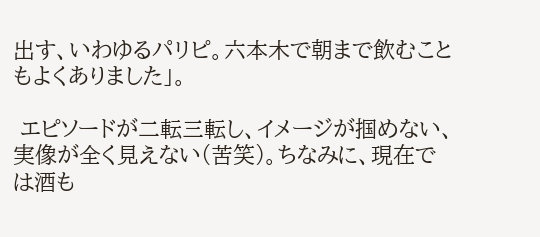出す、いわゆるパリピ。六本木で朝まで飲むこともよくありました」。

 エピソードが二転三転し、イメージが掴めない、実像が全く見えない(苦笑)。ちなみに、現在では酒も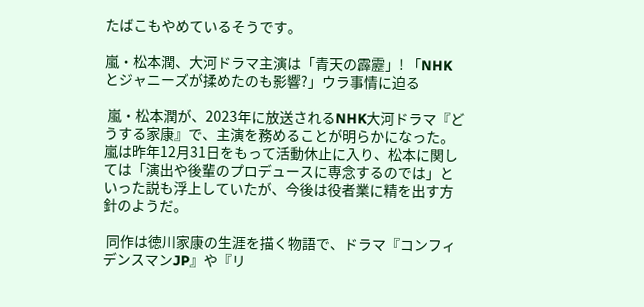たばこもやめているそうです。

嵐・松本潤、大河ドラマ主演は「青天の霹靂」! 「NHKとジャニーズが揉めたのも影響?」ウラ事情に迫る

 嵐・松本潤が、2023年に放送されるNHK大河ドラマ『どうする家康』で、主演を務めることが明らかになった。嵐は昨年12月31日をもって活動休止に入り、松本に関しては「演出や後輩のプロデュースに専念するのでは」といった説も浮上していたが、今後は役者業に精を出す方針のようだ。

 同作は徳川家康の生涯を描く物語で、ドラマ『コンフィデンスマンJP』や『リ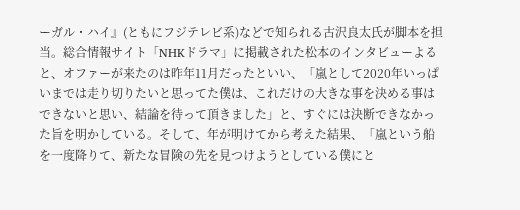ーガル・ハイ』(ともにフジテレビ系)などで知られる古沢良太氏が脚本を担当。総合情報サイト「NHKドラマ」に掲載された松本のインタビューよると、オファーが来たのは昨年11月だったといい、「嵐として2020年いっぱいまでは走り切りたいと思ってた僕は、これだけの大きな事を決める事はできないと思い、結論を待って頂きました」と、すぐには決断できなかった旨を明かしている。そして、年が明けてから考えた結果、「嵐という船を一度降りて、新たな冒険の先を見つけようとしている僕にと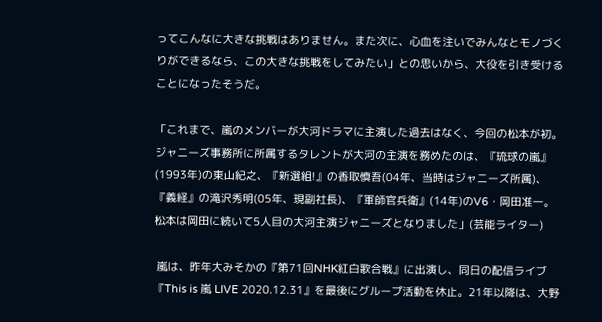ってこんなに大きな挑戦はありません。また次に、心血を注いでみんなとモノづくりができるなら、この大きな挑戦をしてみたい」との思いから、大役を引き受けることになったそうだ。

「これまで、嵐のメンバーが大河ドラマに主演した過去はなく、今回の松本が初。ジャニーズ事務所に所属するタレントが大河の主演を務めたのは、『琉球の嵐』(1993年)の東山紀之、『新選組!』の香取慎吾(04年、当時はジャニーズ所属)、『義経』の滝沢秀明(05年、現副社長)、『軍師官兵衛』(14年)のV6・岡田准一。松本は岡田に続いて5人目の大河主演ジャニーズとなりました」(芸能ライター)

 嵐は、昨年大みそかの『第71回NHK紅白歌合戦』に出演し、同日の配信ライブ『This is 嵐 LIVE 2020.12.31』を最後にグループ活動を休止。21年以降は、大野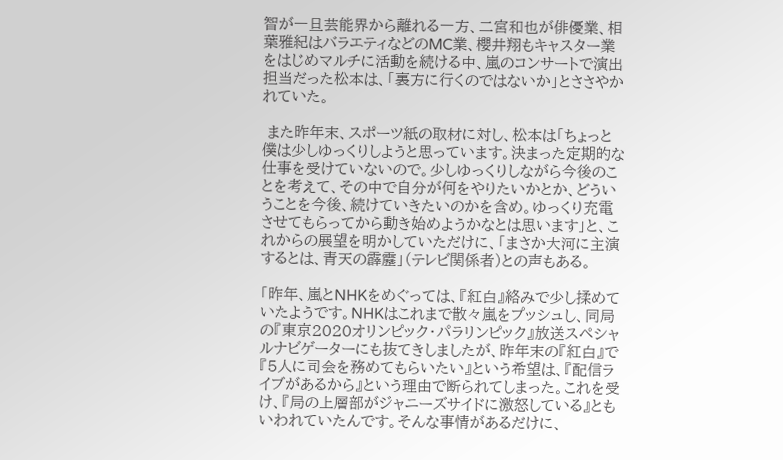智が一旦芸能界から離れる一方、二宮和也が俳優業、相葉雅紀はバラエティなどのMC業、櫻井翔もキャスター業をはじめマルチに活動を続ける中、嵐のコンサートで演出担当だった松本は、「裏方に行くのではないか」とささやかれていた。

 また昨年末、スポーツ紙の取材に対し、松本は「ちょっと僕は少しゆっくりしようと思っています。決まった定期的な仕事を受けていないので。少しゆっくりしながら今後のことを考えて、その中で自分が何をやりたいかとか、どういうことを今後、続けていきたいのかを含め。ゆっくり充電させてもらってから動き始めようかなとは思います」と、これからの展望を明かしていただけに、「まさか大河に主演するとは、青天の霹靂」(テレビ関係者)との声もある。

「昨年、嵐とNHKをめぐっては、『紅白』絡みで少し揉めていたようです。NHKはこれまで散々嵐をプッシュし、同局の『東京2020オリンピック・パラリンピック』放送スペシャルナビゲーターにも抜てきしましたが、昨年末の『紅白』で『5人に司会を務めてもらいたい』という希望は、『配信ライブがあるから』という理由で断られてしまった。これを受け、『局の上層部がジャニーズサイドに激怒している』ともいわれていたんです。そんな事情があるだけに、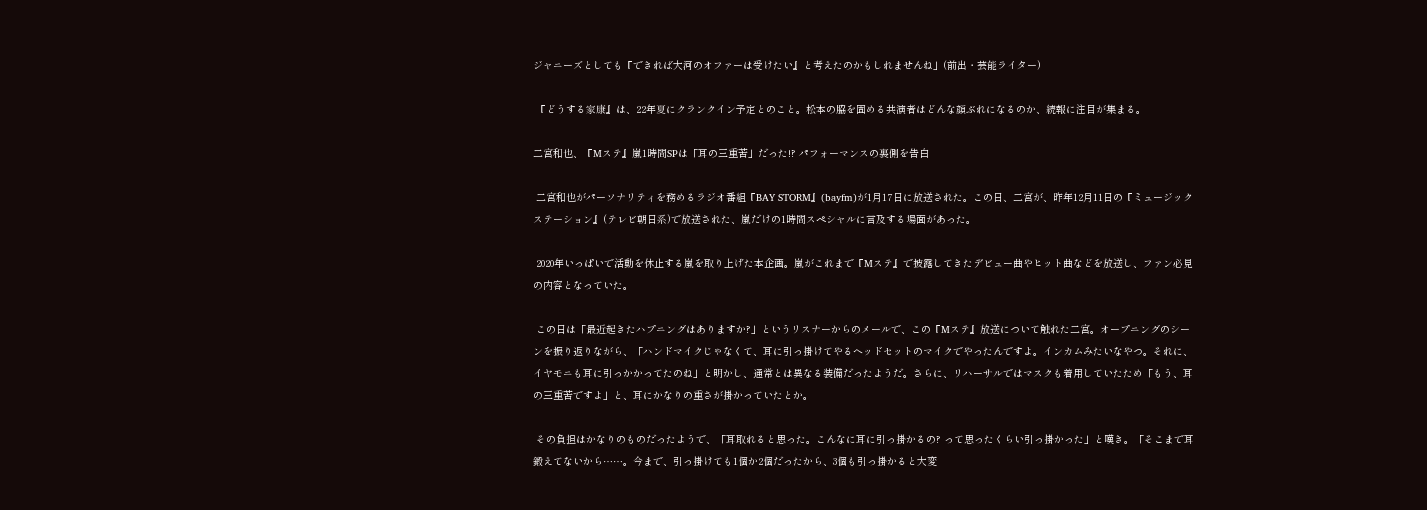ジャニーズとしても『できれば大河のオファーは受けたい』と考えたのかもしれませんね」(前出・芸能ライター)

 『どうする家康』は、22年夏にクランクイン予定とのこと。松本の脇を固める共演者はどんな顔ぶれになるのか、続報に注目が集まる。

二宮和也、『Mステ』嵐1時間SPは「耳の三重苦」だった!? パフォーマンスの裏側を告白

 二宮和也がパーソナリティを務めるラジオ番組『BAY STORM』(bayfm)が1月17日に放送された。この日、二宮が、昨年12月11日の『ミュージックステーション』(テレビ朝日系)で放送された、嵐だけの1時間スペシャルに言及する場面があった。

 2020年いっぱいで活動を休止する嵐を取り上げた本企画。嵐がこれまで『Mステ』で披露してきたデビュー曲やヒット曲などを放送し、ファン必見の内容となっていた。

 この日は「最近起きたハプニングはありますか?」というリスナーからのメールで、この『Mステ』放送について触れた二宮。オープニングのシーンを振り返りながら、「ハンドマイクじゃなくて、耳に引っ掛けてやるヘッドセットのマイクでやったんですよ。インカムみたいなやつ。それに、イヤモニも耳に引っかかってたのね」と明かし、通常とは異なる装備だったようだ。さらに、リハーサルではマスクも着用していたため「もう、耳の三重苦ですよ」と、耳にかなりの重さが掛かっていたとか。

 その負担はかなりのものだったようで、「耳取れると思った。こんなに耳に引っ掛かるの? って思ったくらい引っ掛かった」と嘆き。「そこまで耳鍛えてないから……。今まで、引っ掛けても1個か2個だったから、3個も引っ掛かると大変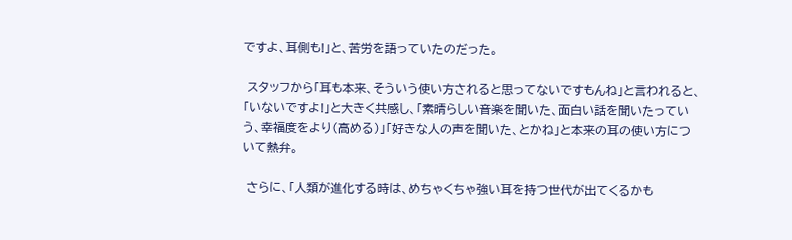ですよ、耳側も!」と、苦労を語っていたのだった。

 スタッフから「耳も本来、そういう使い方されると思ってないですもんね」と言われると、「いないですよ!」と大きく共感し、「素晴らしい音楽を聞いた、面白い話を聞いたっていう、幸福度をより(高める)」「好きな人の声を聞いた、とかね」と本来の耳の使い方について熱弁。

 さらに、「人類が進化する時は、めちゃくちゃ強い耳を持つ世代が出てくるかも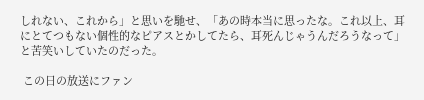しれない、これから」と思いを馳せ、「あの時本当に思ったな。これ以上、耳にとてつもない個性的なピアスとかしてたら、耳死んじゃうんだろうなって」と苦笑いしていたのだった。

 この日の放送にファン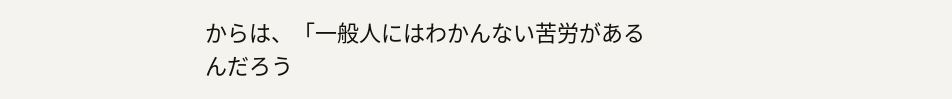からは、「一般人にはわかんない苦労があるんだろう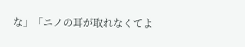な」「ニノの耳が取れなくてよ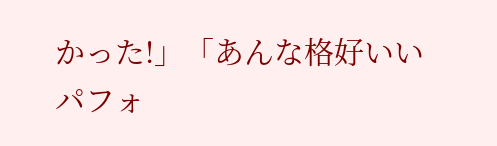かった!」「あんな格好いいパフォ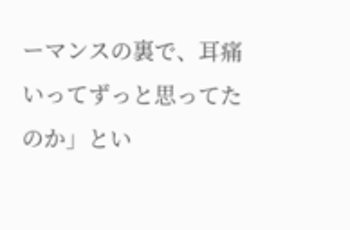ーマンスの裏で、耳痛いってずっと思ってたのか」とい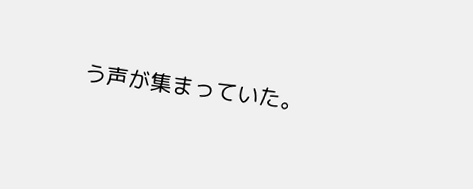う声が集まっていた。